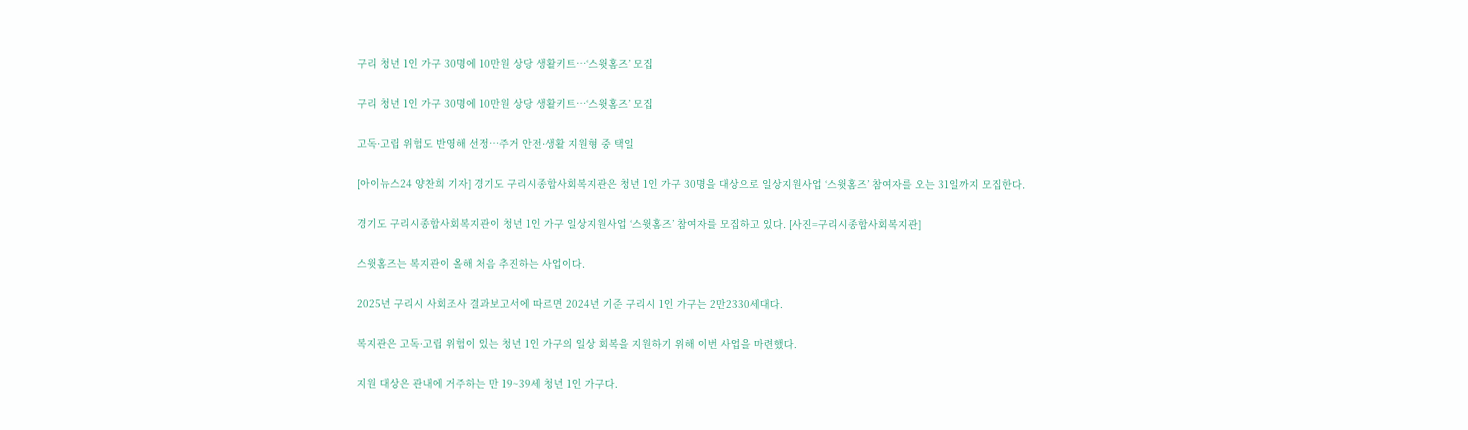구리 청년 1인 가구 30명에 10만원 상당 생활키트…‘스윗홈즈’ 모집

구리 청년 1인 가구 30명에 10만원 상당 생활키트…‘스윗홈즈’ 모집

고독·고립 위험도 반영해 선정…주거 안전·생활 지원형 중 택일

[아이뉴스24 양찬희 기자] 경기도 구리시종합사회복지관은 청년 1인 가구 30명을 대상으로 일상지원사업 ‘스윗홈즈’ 참여자를 오는 31일까지 모집한다.

경기도 구리시종합사회복지관이 청년 1인 가구 일상지원사업 ‘스윗홈즈’ 참여자를 모집하고 있다. [사진=구리시종합사회복지관]

스윗홈즈는 복지관이 올해 처음 추진하는 사업이다.

2025년 구리시 사회조사 결과보고서에 따르면 2024년 기준 구리시 1인 가구는 2만2330세대다.

복지관은 고독·고립 위험이 있는 청년 1인 가구의 일상 회복을 지원하기 위해 이번 사업을 마련했다.

지원 대상은 관내에 거주하는 만 19~39세 청년 1인 가구다.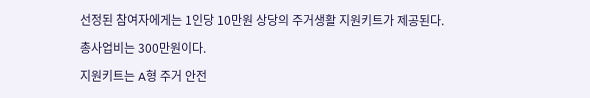선정된 참여자에게는 1인당 10만원 상당의 주거생활 지원키트가 제공된다.

총사업비는 300만원이다.

지원키트는 A형 주거 안전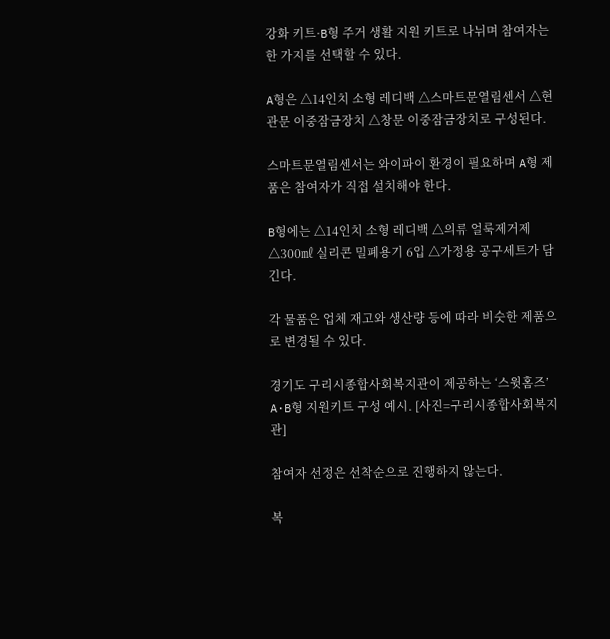강화 키트·B형 주거 생활 지원 키트로 나뉘며 참여자는 한 가지를 선택할 수 있다.

A형은 △14인치 소형 레디백 △스마트문열림센서 △현관문 이중잠금장치 △창문 이중잠금장치로 구성된다.

스마트문열림센서는 와이파이 환경이 필요하며 A형 제품은 참여자가 직접 설치해야 한다.

B형에는 △14인치 소형 레디백 △의류 얼룩제거제 △300㎖ 실리콘 밀폐용기 6입 △가정용 공구세트가 담긴다.

각 물품은 업체 재고와 생산량 등에 따라 비슷한 제품으로 변경될 수 있다.

경기도 구리시종합사회복지관이 제공하는 ‘스윗홈즈’ A·B형 지원키트 구성 예시. [사진=구리시종합사회복지관]

참여자 선정은 선착순으로 진행하지 않는다.

복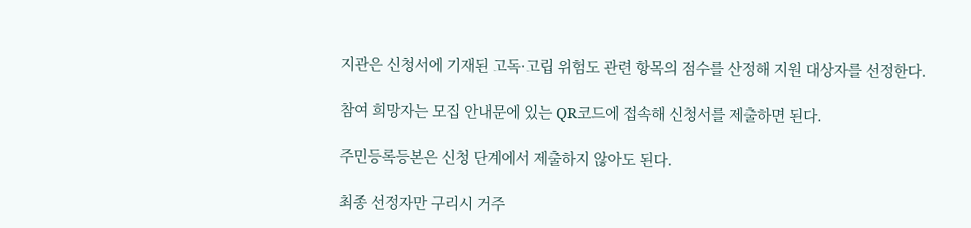지관은 신청서에 기재된 고독·고립 위험도 관련 항목의 점수를 산정해 지원 대상자를 선정한다.

참여 희망자는 모집 안내문에 있는 QR코드에 접속해 신청서를 제출하면 된다.

주민등록등본은 신청 단계에서 제출하지 않아도 된다.

최종 선정자만 구리시 거주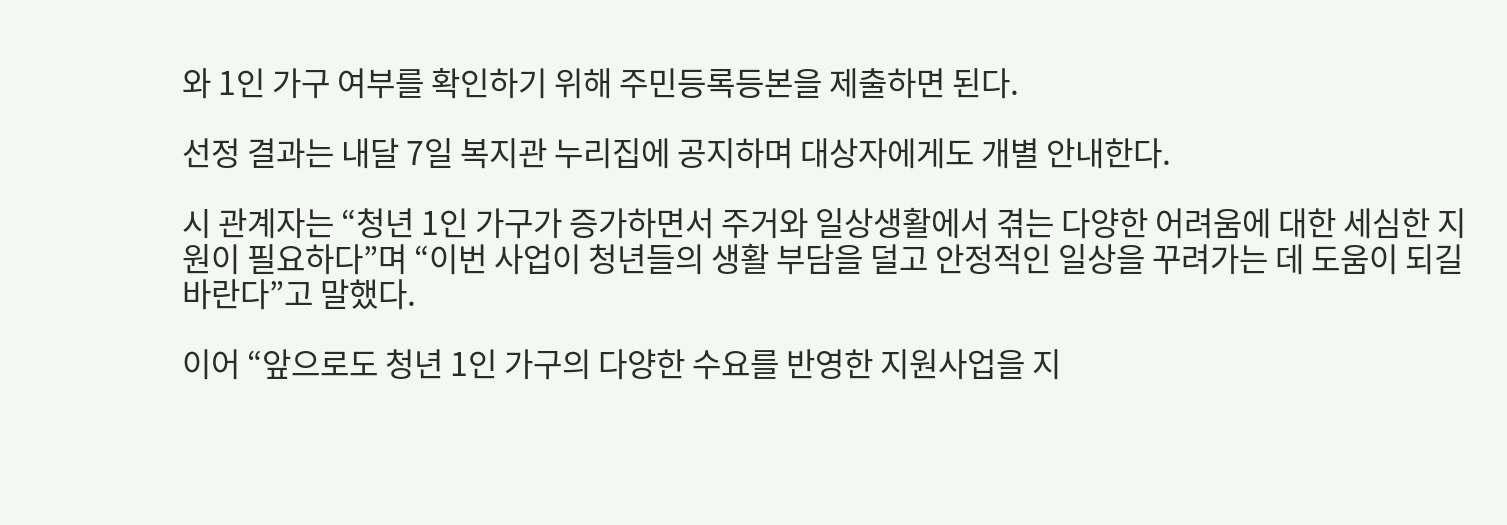와 1인 가구 여부를 확인하기 위해 주민등록등본을 제출하면 된다.

선정 결과는 내달 7일 복지관 누리집에 공지하며 대상자에게도 개별 안내한다.

시 관계자는 “청년 1인 가구가 증가하면서 주거와 일상생활에서 겪는 다양한 어려움에 대한 세심한 지원이 필요하다”며 “이번 사업이 청년들의 생활 부담을 덜고 안정적인 일상을 꾸려가는 데 도움이 되길 바란다”고 말했다.

이어 “앞으로도 청년 1인 가구의 다양한 수요를 반영한 지원사업을 지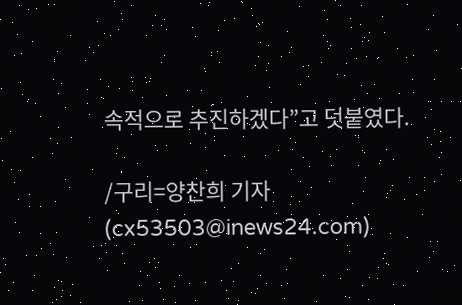속적으로 추진하겠다”고 덧붙였다.

/구리=양찬희 기자(cx53503@inews24.com)